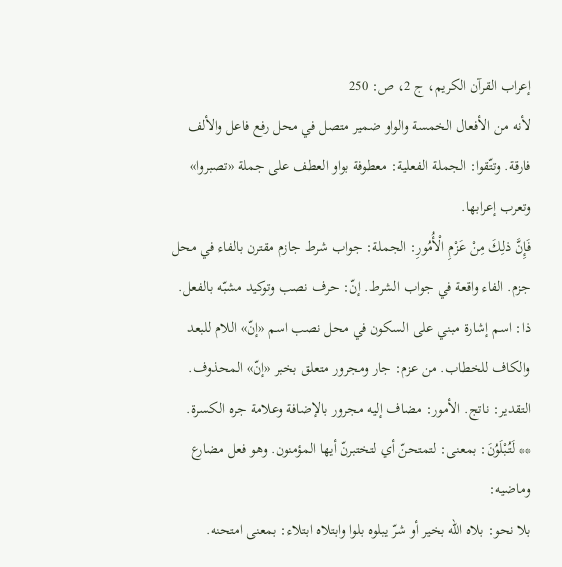إعراب القرآن الكريم، ج 2، ص: 250
لأنه من الأفعال الخمسة والواو ضمير متصل في محل رفع فاعل والألف فارقة. وتتّقوا: الجملة الفعلية: معطوفة بواو العطف على جملة «تصبروا» وتعرب إعرابها.
فَإِنَّ ذلِكَ مِنْ عَزْمِ الْأُمُورِ: الجملة: جواب شرط جازم مقترن بالفاء في محل جزم. الفاء واقعة في جواب الشرط. إنّ: حرف نصب وتوكيد مشبّه بالفعل. ذا: اسم إشارة مبني على السكون في محل نصب اسم «إنّ» اللام للبعد والكاف للخطاب. من عزم: جار ومجرور متعلق بخبر «إنّ» المحذوف.
التقدير: ناتج. الأمور: مضاف إليه مجرور بالإضافة وعلامة جره الكسرة.
** لَتُبْلَوُنَ: بمعنى: لتمتحنّ أي لتختبرنّ أيها المؤمنون. وهو فعل مضارع وماضيه:
بلا نحو: بلاه اللّه بخير أو شرّ يبلوه بلوا وابتلاه ابتلاء: بمعنى امتحنه.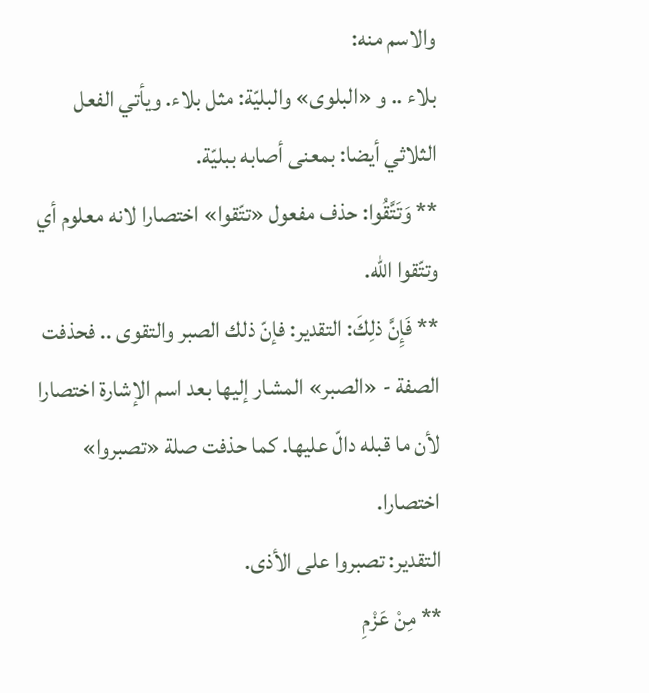والاسم منه:
بلاء .. و «البلوى» والبليّة: مثل بلاء. ويأتي الفعل الثلاثي أيضا: بمعنى أصابه ببليّة.
** وَتَتَّقُوا: حذف مفعول «تتّقوا» اختصارا لانه معلوم أي وتتّقوا اللّه.
** فَإِنَّ ذلِكَ: التقدير: فإنّ ذلك الصبر والتقوى .. فحذفت الصفة - «الصبر» المشار إليها بعد اسم الإشارة اختصارا لأن ما قبله دالّ عليها. كما حذفت صلة «تصبروا» اختصارا.
التقدير: تصبروا على الأذى.
** مِنْ عَزْمِ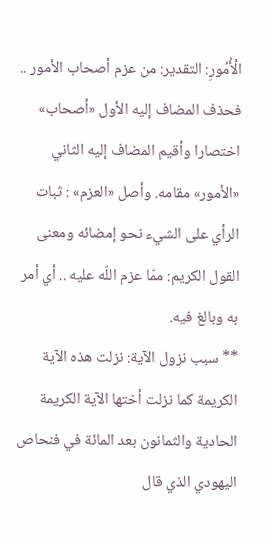الْأُمُورِ: التقدير: من عزم أصحاب الأمور .. فحذف المضاف إليه الأول «أصحاب» اختصارا وأقيم المضاف إليه الثاني «الأمور» مقامه. وأصل «العزم» : ثبات الرأي على الشيء نحو إمضائه ومعنى القول الكريم: ممّا عزم اللّه عليه .. أي أمر به وبالغ فيه.
** سبب نزول الآية: نزلت هذه الآية الكريمة كما نزلت أختها الآية الكريمة الحادية والثمانون بعد المائة في فنحاص اليهودي الذي قال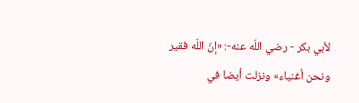لأبي بكر - رضي اللّه عنه-: «إنّ اللّه فقير ونحن أغنياء» ونزلت أيضا في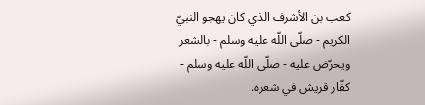كعب بن الأشرف الذي كان يهجو النبيّ الكريم - صلّى اللّه عليه وسلم - بالشعر ويحرّض عليه - صلّى اللّه عليه وسلم - كفّار قريش في شعره.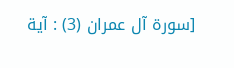[سورة آل عمران (3) : آية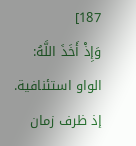187]
وَإِذْ أَخَذَ اللَّهُ: الواو استئنافية. إذ ظرف زمان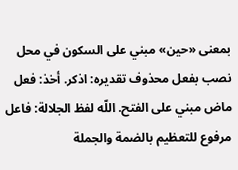بمعنى «حين» مبني على السكون في محل نصب بفعل محذوف تقديره: اذكر. أخذ: فعل ماض مبني على الفتح. اللّه لفظ الجلالة: فاعل مرفوع للتعظيم بالضمة والجملة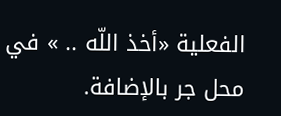الفعلية «أخذ اللّه .. » في محل جر بالإضافة.